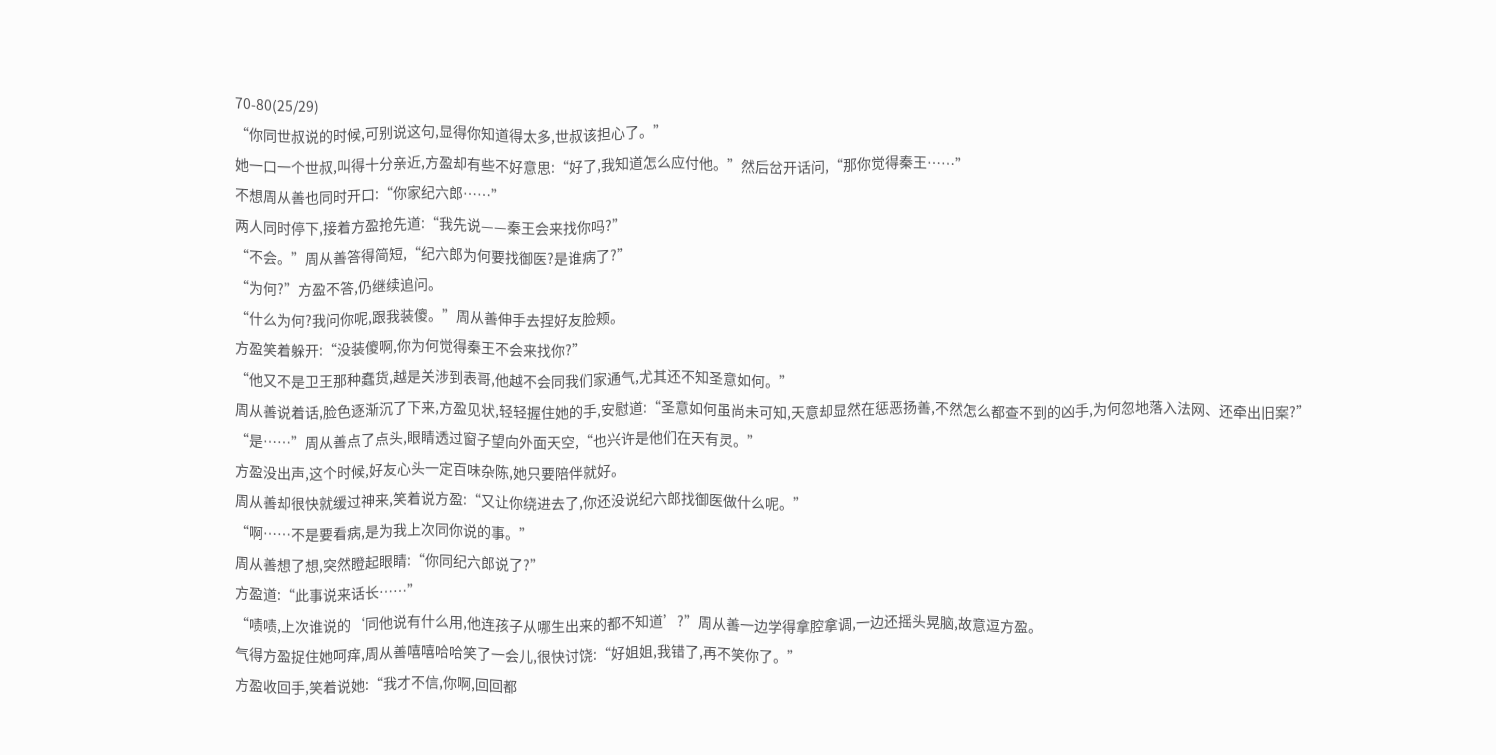70-80(25/29)
“你同世叔说的时候,可别说这句,显得你知道得太多,世叔该担心了。”
她一口一个世叔,叫得十分亲近,方盈却有些不好意思:“好了,我知道怎么应付他。”然后岔开话问,“那你觉得秦王……”
不想周从善也同时开口:“你家纪六郎……”
两人同时停下,接着方盈抢先道:“我先说——秦王会来找你吗?”
“不会。”周从善答得简短,“纪六郎为何要找御医?是谁病了?”
“为何?”方盈不答,仍继续追问。
“什么为何?我问你呢,跟我装傻。”周从善伸手去捏好友脸颊。
方盈笑着躲开:“没装傻啊,你为何觉得秦王不会来找你?”
“他又不是卫王那种蠢货,越是关涉到表哥,他越不会同我们家通气,尤其还不知圣意如何。”
周从善说着话,脸色逐渐沉了下来,方盈见状,轻轻握住她的手,安慰道:“圣意如何虽尚未可知,天意却显然在惩恶扬善,不然怎么都查不到的凶手,为何忽地落入法网、还牵出旧案?”
“是……”周从善点了点头,眼睛透过窗子望向外面天空,“也兴许是他们在天有灵。”
方盈没出声,这个时候,好友心头一定百味杂陈,她只要陪伴就好。
周从善却很快就缓过神来,笑着说方盈:“又让你绕进去了,你还没说纪六郎找御医做什么呢。”
“啊……不是要看病,是为我上次同你说的事。”
周从善想了想,突然瞪起眼睛:“你同纪六郎说了?”
方盈道:“此事说来话长……”
“啧啧,上次谁说的‘同他说有什么用,他连孩子从哪生出来的都不知道’?”周从善一边学得拿腔拿调,一边还摇头晃脑,故意逗方盈。
气得方盈捉住她呵痒,周从善嘻嘻哈哈笑了一会儿,很快讨饶:“好姐姐,我错了,再不笑你了。”
方盈收回手,笑着说她:“我才不信,你啊,回回都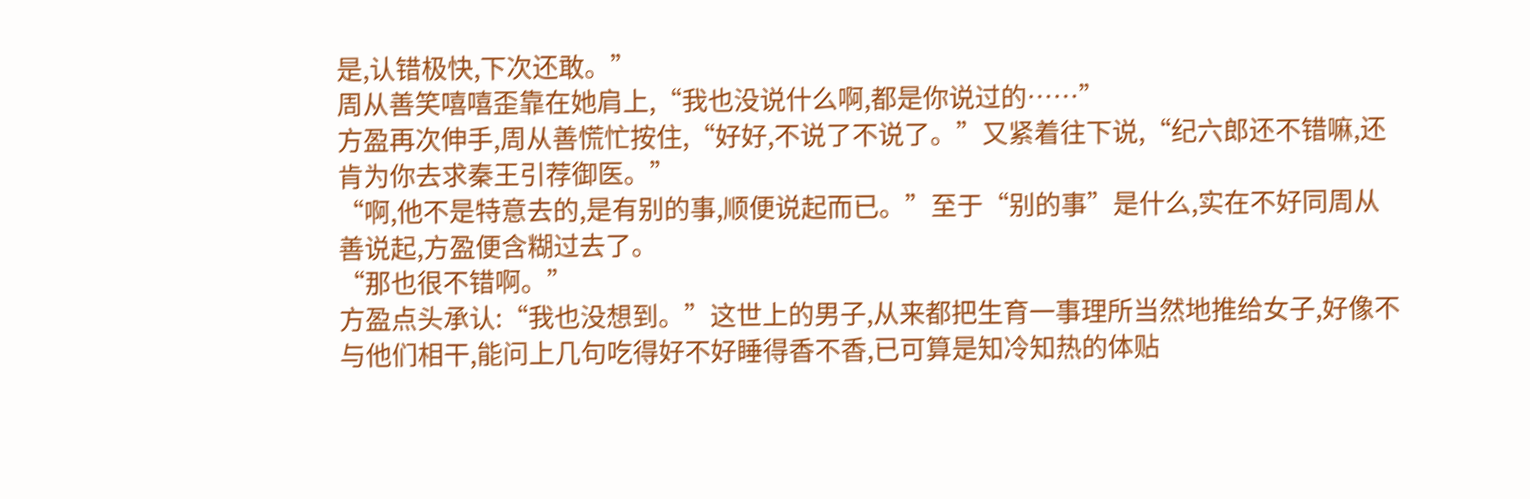是,认错极快,下次还敢。”
周从善笑嘻嘻歪靠在她肩上,“我也没说什么啊,都是你说过的……”
方盈再次伸手,周从善慌忙按住,“好好,不说了不说了。”又紧着往下说,“纪六郎还不错嘛,还肯为你去求秦王引荐御医。”
“啊,他不是特意去的,是有别的事,顺便说起而已。”至于“别的事”是什么,实在不好同周从善说起,方盈便含糊过去了。
“那也很不错啊。”
方盈点头承认:“我也没想到。”这世上的男子,从来都把生育一事理所当然地推给女子,好像不与他们相干,能问上几句吃得好不好睡得香不香,已可算是知冷知热的体贴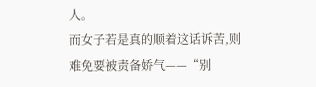人。
而女子若是真的顺着这话诉苦,则难免要被责备娇气——“别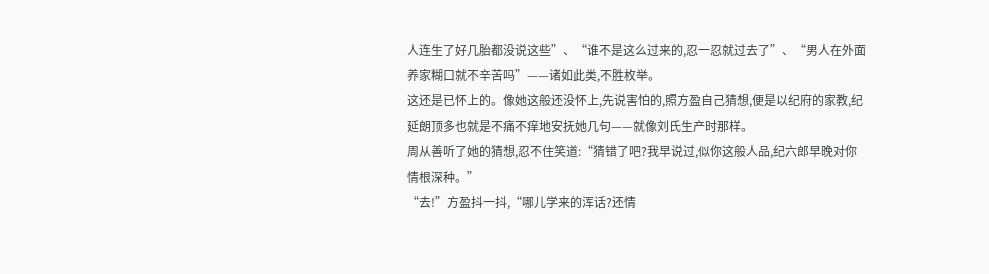人连生了好几胎都没说这些”、“谁不是这么过来的,忍一忍就过去了”、“男人在外面养家糊口就不辛苦吗”——诸如此类,不胜枚举。
这还是已怀上的。像她这般还没怀上,先说害怕的,照方盈自己猜想,便是以纪府的家教,纪延朗顶多也就是不痛不痒地安抚她几句——就像刘氏生产时那样。
周从善听了她的猜想,忍不住笑道:“猜错了吧?我早说过,似你这般人品,纪六郎早晚对你情根深种。”
“去!”方盈抖一抖,“哪儿学来的浑话?还情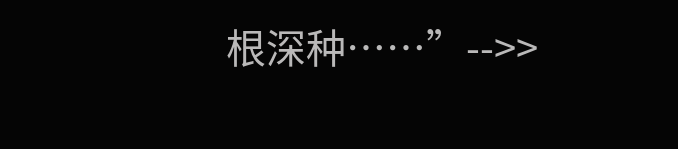根深种……”-->>